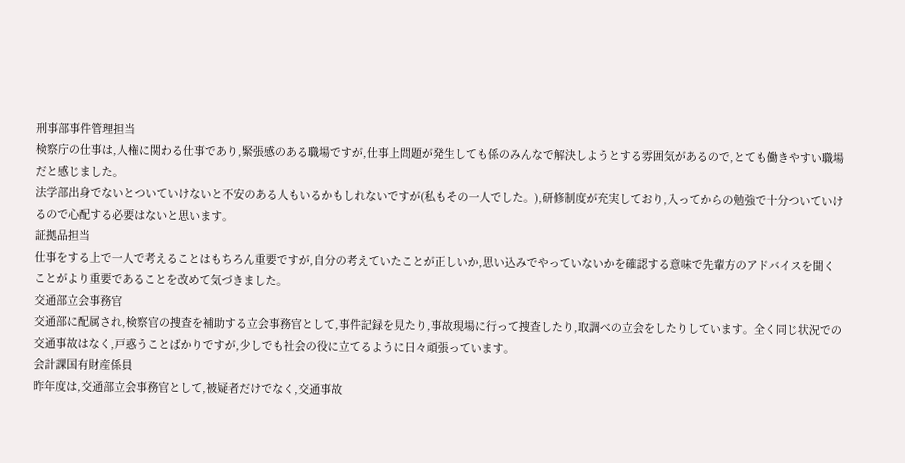刑事部事件管理担当
検察庁の仕事は,人権に関わる仕事であり,緊張感のある職場ですが,仕事上問題が発生しても係のみんなで解決しようとする雰囲気があるので,とても働きやすい職場だと感じました。
法学部出身でないとついていけないと不安のある人もいるかもしれないですが(私もその一人でした。),研修制度が充実しており,入ってからの勉強で十分ついていけるので心配する必要はないと思います。
証拠品担当
仕事をする上で一人で考えることはもちろん重要ですが,自分の考えていたことが正しいか,思い込みでやっていないかを確認する意味で先輩方のアドバイスを聞くことがより重要であることを改めて気づきました。
交通部立会事務官
交通部に配属され,検察官の捜査を補助する立会事務官として,事件記録を見たり,事故現場に行って捜査したり,取調べの立会をしたりしています。全く同じ状況での交通事故はなく,戸惑うことばかりですが,少しでも社会の役に立てるように日々頑張っています。
会計課国有財産係員
昨年度は,交通部立会事務官として,被疑者だけでなく,交通事故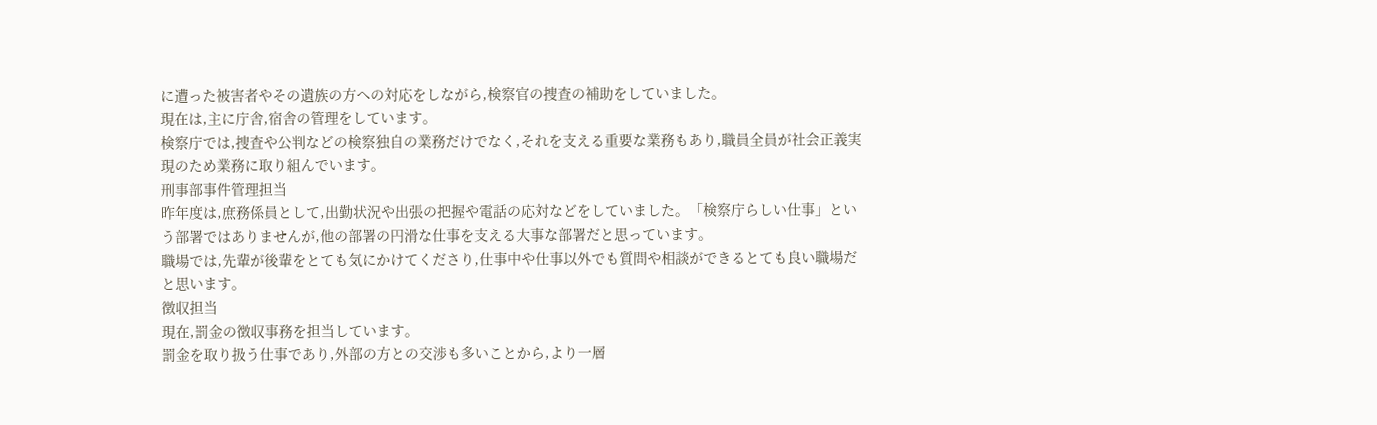に遭った被害者やその遺族の方への対応をしながら,検察官の捜査の補助をしていました。
現在は,主に庁舎,宿舎の管理をしています。
検察庁では,捜査や公判などの検察独自の業務だけでなく,それを支える重要な業務もあり,職員全員が社会正義実現のため業務に取り組んでいます。
刑事部事件管理担当
昨年度は,庶務係員として,出勤状況や出張の把握や電話の応対などをしていました。「検察庁らしい仕事」という部署ではありませんが,他の部署の円滑な仕事を支える大事な部署だと思っています。
職場では,先輩が後輩をとても気にかけてくださり,仕事中や仕事以外でも質問や相談ができるとても良い職場だと思います。
徴収担当
現在,罰金の徴収事務を担当しています。
罰金を取り扱う仕事であり,外部の方との交渉も多いことから,より一層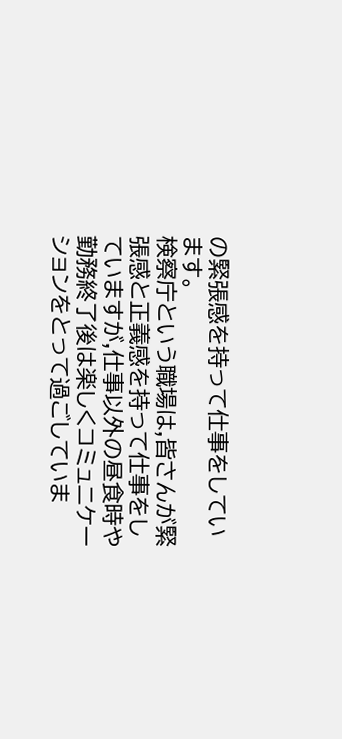の緊張感を持って仕事をしています。
検察庁という職場は,皆さんが緊張感と正義感を持って仕事をしていますが,仕事以外の昼食時や勤務終了後は楽しくコミュニケーションをとって過ごしていま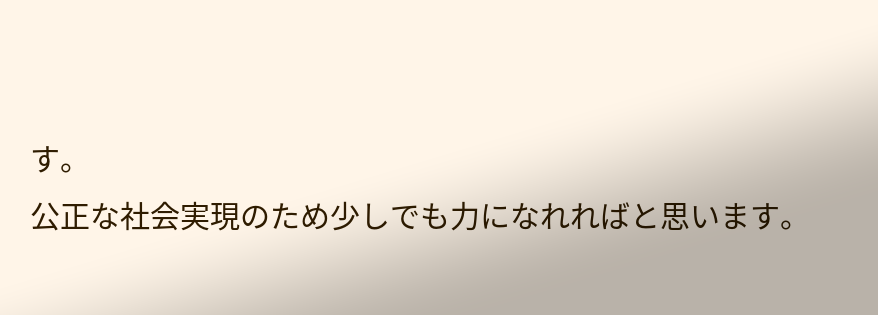す。
公正な社会実現のため少しでも力になれればと思います。